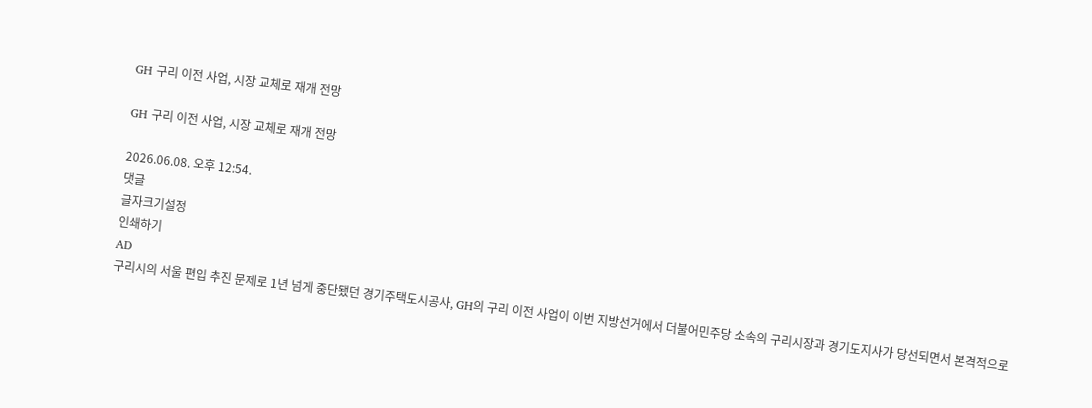GH 구리 이전 사업, 시장 교체로 재개 전망

GH 구리 이전 사업, 시장 교체로 재개 전망

2026.06.08. 오후 12:54.
댓글
글자크기설정
인쇄하기
AD
구리시의 서울 편입 추진 문제로 1년 넘게 중단됐던 경기주택도시공사, GH의 구리 이전 사업이 이번 지방선거에서 더불어민주당 소속의 구리시장과 경기도지사가 당선되면서 본격적으로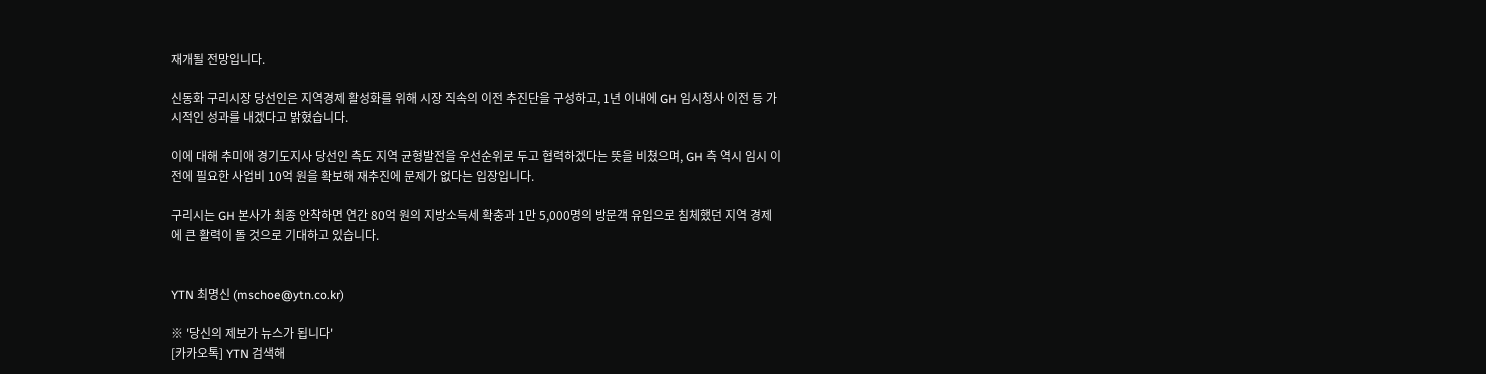재개될 전망입니다.

신동화 구리시장 당선인은 지역경제 활성화를 위해 시장 직속의 이전 추진단을 구성하고, 1년 이내에 GH 임시청사 이전 등 가시적인 성과를 내겠다고 밝혔습니다.

이에 대해 추미애 경기도지사 당선인 측도 지역 균형발전을 우선순위로 두고 협력하겠다는 뜻을 비쳤으며, GH 측 역시 임시 이전에 필요한 사업비 10억 원을 확보해 재추진에 문제가 없다는 입장입니다.

구리시는 GH 본사가 최종 안착하면 연간 80억 원의 지방소득세 확충과 1만 5,000명의 방문객 유입으로 침체했던 지역 경제에 큰 활력이 돌 것으로 기대하고 있습니다.


YTN 최명신 (mschoe@ytn.co.kr)

※ '당신의 제보가 뉴스가 됩니다'
[카카오톡] YTN 검색해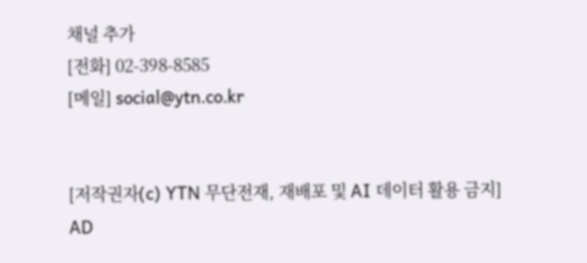채널 추가
[전화] 02-398-8585
[메일] social@ytn.co.kr


[저작권자(c) YTN 무단전재, 재배포 및 AI 데이터 활용 금지]
AD